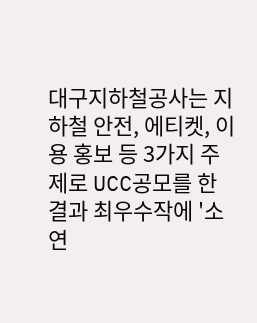대구지하철공사는 지하철 안전, 에티켓, 이용 홍보 등 3가지 주제로 UCC공모를 한 결과 최우수작에 '소연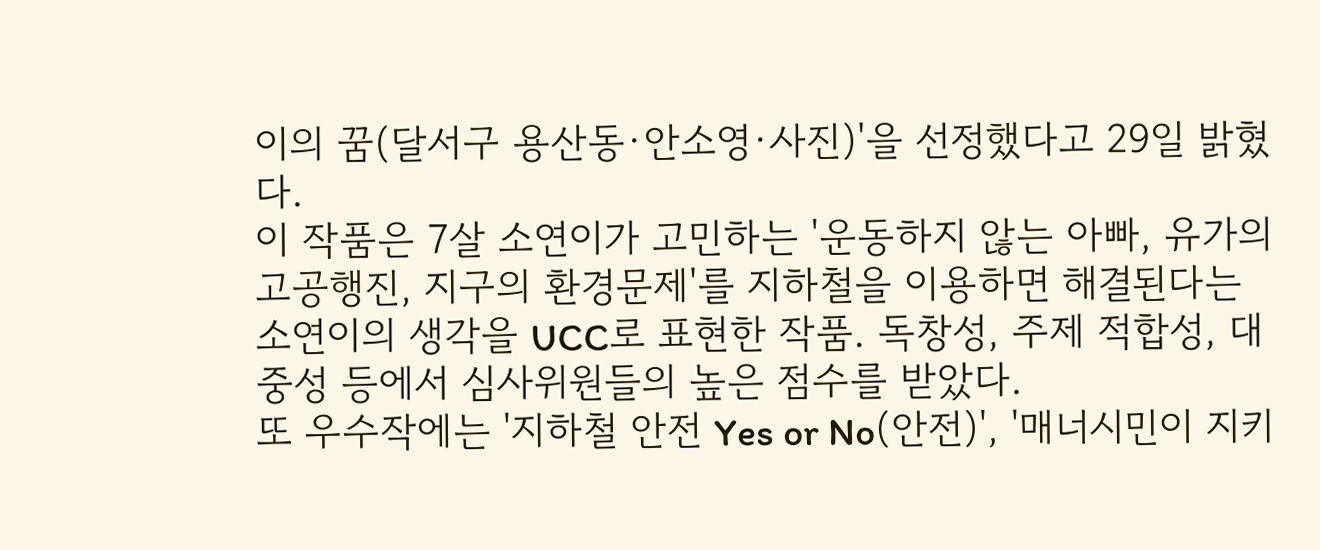이의 꿈(달서구 용산동·안소영·사진)'을 선정했다고 29일 밝혔다.
이 작품은 7살 소연이가 고민하는 '운동하지 않는 아빠, 유가의 고공행진, 지구의 환경문제'를 지하철을 이용하면 해결된다는 소연이의 생각을 UCC로 표현한 작품. 독창성, 주제 적합성, 대중성 등에서 심사위원들의 높은 점수를 받았다.
또 우수작에는 '지하철 안전 Yes or No(안전)', '매너시민이 지키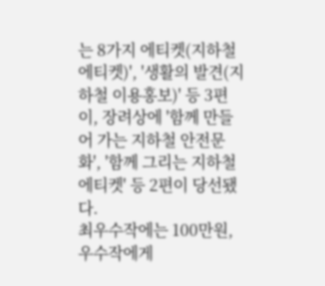는 8가지 에티켓(지하철 에티켓)', '생활의 발견(지하철 이용홍보)' 등 3편이, 장려상에 '함께 만들어 가는 지하철 안전문화', '함께 그리는 지하철 에티켓' 등 2편이 당선됐다.
최우수작에는 100만원, 우수작에게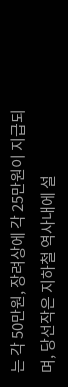는 각 50만원, 장려상에 각 25만원이 지급되며, 당선작은 지하철 역사내에 설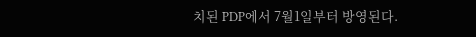치된 PDP에서 7월1일부터 방영된다.